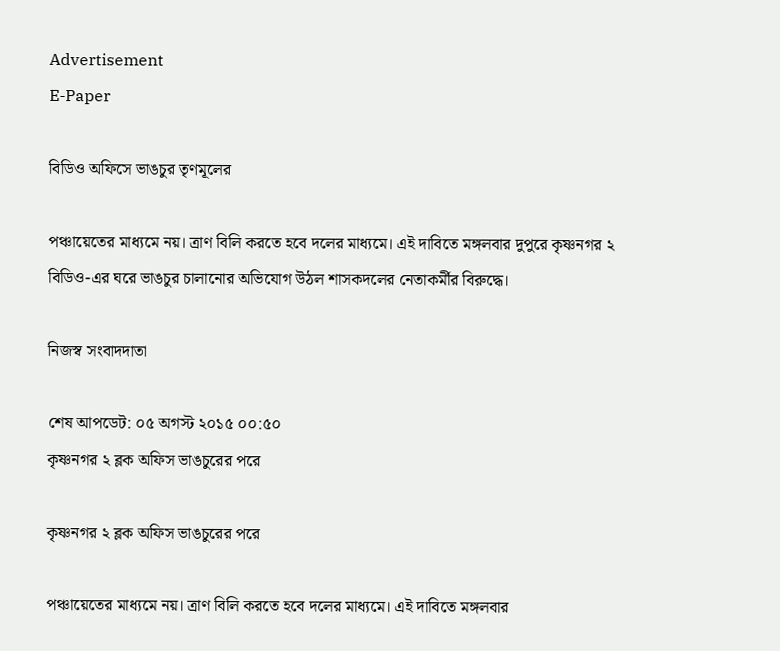Advertisement
E-Paper

বিডিও অফিসে ভাঙচুর তৃণমূলের

পঞ্চায়েতের মাধ্যমে নয়। ত্রাণ বিলি করতে হবে দলের মাধ্যমে। এই দাবিতে মঙ্গলবার দুপুরে কৃষ্ণনগর ২ বিডিও-এর ঘরে ভাঙচুর চালানোর অভিযোগ উঠল শাসকদলের নেতাকর্মীর বিরুদ্ধে।

নিজস্ব সংবাদদাতা

শেষ আপডেট: ০৫ অগস্ট ২০১৫ ০০:৫০
কৃষ্ণনগর ২ ব্লক অফিস ভাঙচুরের পরে

কৃষ্ণনগর ২ ব্লক অফিস ভাঙচুরের পরে

পঞ্চায়েতের মাধ্যমে নয়। ত্রাণ বিলি করতে হবে দলের মাধ্যমে। এই দাবিতে মঙ্গলবার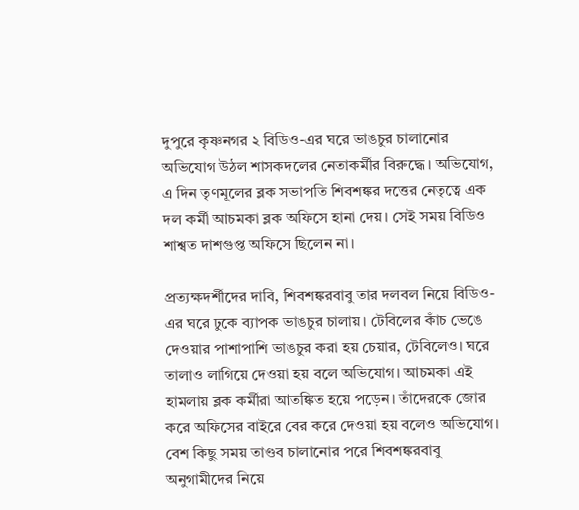দুপুরে কৃষ্ণনগর ২ বিডিও-এর ঘরে ভাঙচুর চালানোর অভিযোগ উঠল শাসকদলের নেতাকর্মীর বিরুদ্ধে। অভিযোগ, এ দিন তৃণমূলের ব্লক সভাপতি শিবশঙ্কর দত্তের নেতৃত্বে এক দল কর্মী আচমকা ব্লক অফিসে হানা দেয়। সেই সময় বিডিও শাশ্বত দাশগুপ্ত অফিসে ছিলেন না।

প্রত্যক্ষদর্শীদের দাবি, শিবশঙ্করবাবু তার দলবল নিয়ে বিডিও-এর ঘরে ঢুকে ব্যাপক ভাঙচুর চালায়। টেবিলের কাঁচ ভেঙে দেওয়ার পাশাপাশি ভাঙচুর করা হয় চেয়ার, টেবিলেও। ঘরে তালাও লাগিয়ে দেওয়া হয় বলে অভিযোগ। আচমকা এই হামলায় ব্লক কর্মীরা আতঙ্কিত হয়ে পড়েন। তাঁদেরকে জোর করে অফিসের বাইরে বের করে দেওয়া হয় বলেও অভিযোগ। বেশ কিছু সময় তাণ্ডব চালানোর পরে শিবশঙ্করবাবু অনুগামীদের নিয়ে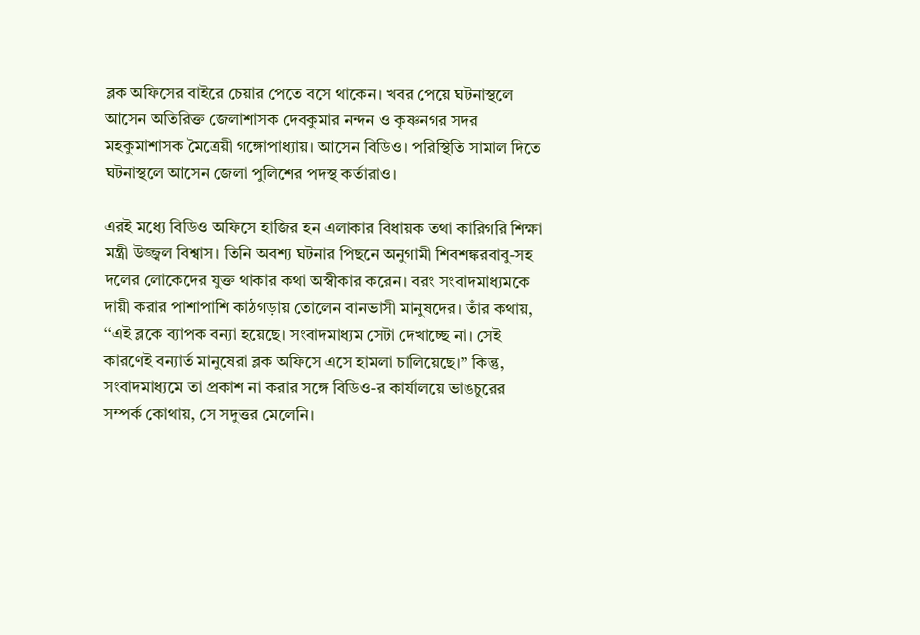ব্লক অফিসের বাইরে চেয়ার পেতে বসে থাকেন। খবর পেয়ে ঘটনাস্থলে আসেন অতিরিক্ত জেলাশাসক দেবকুমার নন্দন ও কৃষ্ণনগর সদর মহকুমাশাসক মৈত্রেয়ী গঙ্গোপাধ্যায়। আসেন বিডিও। পরিস্থিতি সামাল দিতে ঘটনাস্থলে আসেন জেলা পুলিশের পদস্থ কর্তারাও।

এরই মধ্যে বিডিও অফিসে হাজির হন এলাকার বিধায়ক তথা কারিগরি শিক্ষা মন্ত্রী উজ্জ্বল বিশ্বাস। তিনি অবশ্য ঘটনার পিছনে অনুগামী শিবশঙ্করবাবু-সহ দলের লোকেদের যুক্ত থাকার কথা অস্বীকার করেন। বরং সংবাদমাধ্যমকে দায়ী করার পাশাপাশি কাঠগড়ায় তোলেন বানভাসী মানুষদের। তাঁর কথায়, ‘‘এই ব্লকে ব্যাপক বন্যা হয়েছে। সংবাদমাধ্যম সেটা দেখাচ্ছে না। সেই কারণেই বন্যার্ত মানুষেরা ব্লক অফিসে এসে হামলা চালিয়েছে।’’ কিন্তু, সংবাদমাধ্যমে তা প্রকাশ না করার সঙ্গে বিডিও-র কার্যালয়ে ভাঙচুরের সম্পর্ক কোথায়, সে সদুত্তর মেলেনি।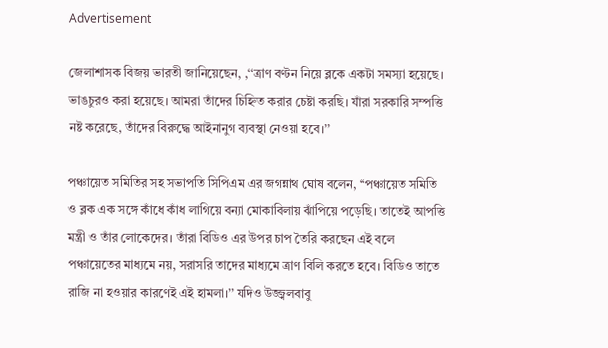Advertisement

জেলাশাসক বিজয় ভারতী জানিয়েছেন, ,‘‘ত্রাণ বণ্টন নিয়ে ব্লকে একটা সমস্যা হয়েছে। ভাঙচুরও করা হয়েছে। আমরা তাঁদের চিহ্নিত করার চেষ্টা করছি। যাঁরা সরকারি সম্পত্তি নষ্ট করেছে, তাঁদের বিরুদ্ধে আইনানুগ ব্যবস্থা নেওয়া হবে।’’

পঞ্চায়েত সমিতির সহ সভাপতি সিপিএম এর জগন্নাথ ঘোষ বলেন, ‘‘পঞ্চায়েত সমিতি ও ব্লক এক সঙ্গে কাঁধে কাঁধ লাগিয়ে বন্যা মোকাবিলায় ঝাঁপিয়ে পড়েছি। তাতেই আপত্তি মন্ত্রী ও তাঁর লোকেদের। তাঁরা বিডিও এর উপর চাপ তৈরি করছেন এই বলে পঞ্চায়েতের মাধ্যমে নয়, সরাসরি তাদের মাধ্যমে ত্রাণ বিলি করতে হবে। বিডিও তাতে রাজি না হওয়ার কারণেই এই হামলা।’’ যদিও উজ্জ্বলবাবু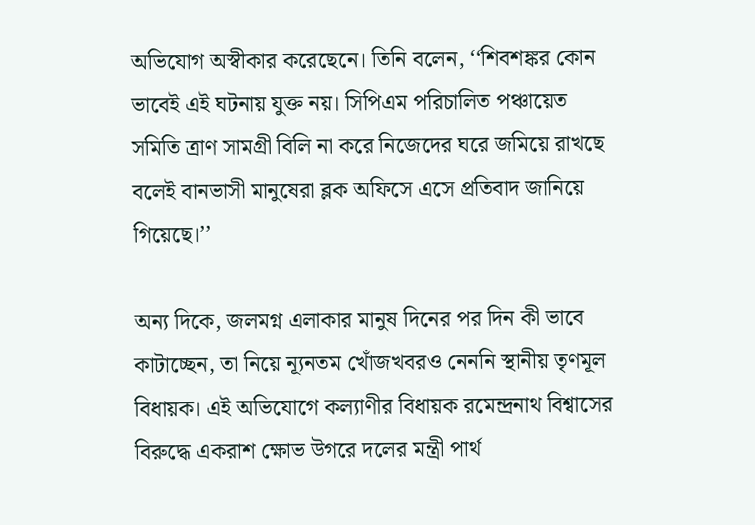অভিযোগ অস্বীকার করেছেনে। তিনি বলেন, ‘‘শিবশঙ্কর কোন ভাবেই এই ঘটনায় যুক্ত নয়। সিপিএম পরিচালিত পঞ্চায়েত সমিতি ত্রাণ সামগ্রী বিলি না করে নিজেদের ঘরে জমিয়ে রাখছে বলেই বানভাসী মানুষেরা ব্লক অফিসে এসে প্রতিবাদ জানিয়ে গিয়েছে।’’

অন্য দিকে, জলমগ্ন এলাকার মানুষ দিনের পর দিন কী ভাবে কাটাচ্ছেন, তা নিয়ে ন্যূনতম খোঁজখবরও নেননি স্থানীয় তৃণমূল বিধায়ক। এই অভিযোগে কল্যাণীর বিধায়ক রমেন্দ্রনাথ বিশ্বাসের বিরুদ্ধে একরাশ ক্ষোভ উগরে দলের মন্ত্রী পার্থ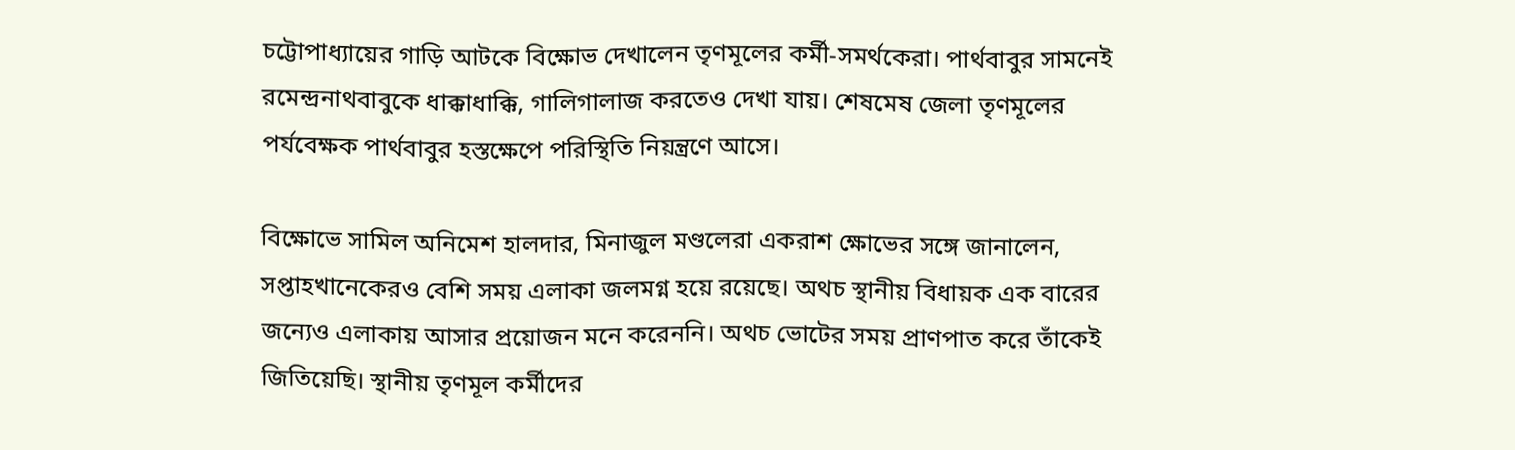চট্টোপাধ্যায়ের গাড়ি আটকে বিক্ষোভ দেখালেন তৃণমূলের কর্মী-সমর্থকেরা। পার্থবাবুর সামনেই রমেন্দ্রনাথবাবুকে ধাক্কাধাক্কি, গালিগালাজ করতেও দেখা যায়। শেষমেষ জেলা তৃণমূলের পর্যবেক্ষক পার্থবাবুর হস্তক্ষেপে পরিস্থিতি নিয়ন্ত্রণে আসে।

বিক্ষোভে সামিল অনিমেশ হালদার, মিনাজুল মণ্ডলেরা একরাশ ক্ষোভের সঙ্গে জানালেন, সপ্তাহখানেকেরও বেশি সময় এলাকা জলমগ্ন হয়ে রয়েছে। অথচ স্থানীয় বিধায়ক এক বারের জন্যেও এলাকায় আসার প্রয়োজন মনে করেননি। অথচ ভোটের সময় প্রাণপাত করে তাঁকেই জিতিয়েছি। স্থানীয় তৃণমূল কর্মীদের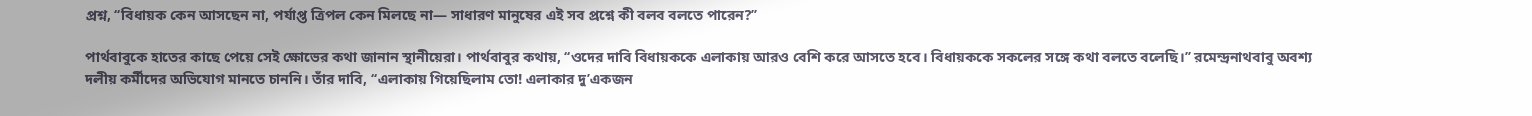প্রশ্ন, ‘‘বিধায়ক কেন আসছেন না, পর্যাপ্ত ত্রিপল কেন মিলছে না— সাধারণ মানুষের এই সব প্রশ্নে কী বলব বলতে পারেন?’’

পার্থবাবুকে হাতের কাছে পেয়ে সেই ক্ষোভের কথা জানান স্থানীয়েরা। পার্থবাবুর কথায়, ‘‘ওদের দাবি বিধায়ককে এলাকায় আরও বেশি করে আসতে হবে। বিধায়ককে সকলের সঙ্গে কথা বলতে বলেছি।’’ রমেন্দ্রনাথবাবু অবশ্য দলীয় কর্মীদের অভিযোগ মানতে চাননি। তাঁর দাবি, ‘‘এলাকায় গিয়েছিলাম তো! এলাকার দু’একজন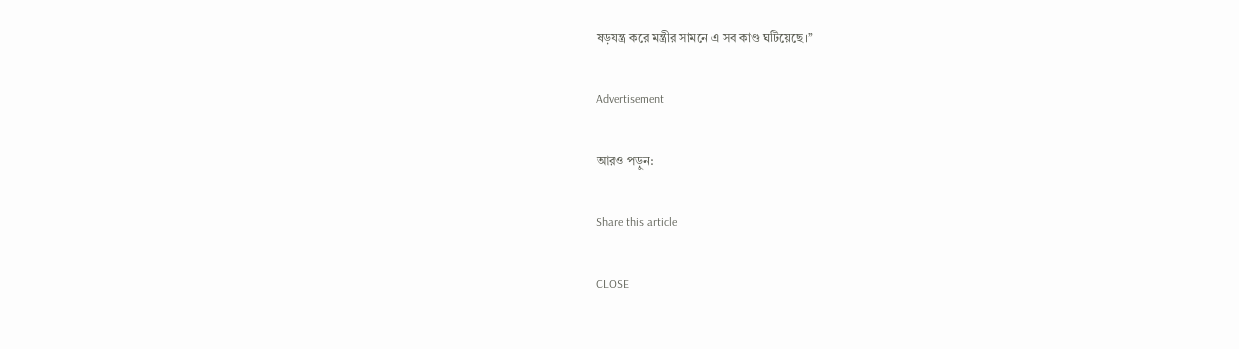ষড়যন্ত্র করে মন্ত্রীর সামনে এ সব কাণ্ড ঘটিয়েছে।’’

Advertisement

আরও পড়ুন:

Share this article

CLOSE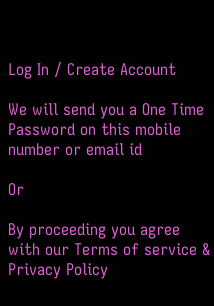Log In / Create Account

We will send you a One Time Password on this mobile number or email id

Or

By proceeding you agree with our Terms of service & Privacy Policy